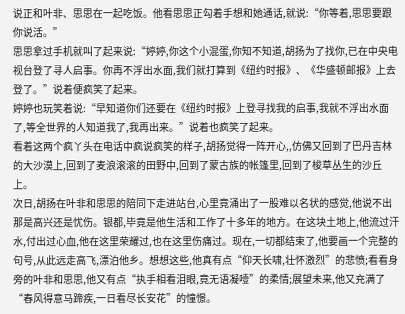说正和叶非、思思在一起吃饭。他看思思正勾着手想和她通话,就说:“你等着,思思要跟你说活。”
思思拿过手机就叫了起来说:“婷婷,你这个小混蛋,你知不知道,胡扬为了找你,已在中央电视台登了寻人启事。你再不浮出水面,我们就打算到《纽约时报》、《华盛顿邮报》上去登了。”说着便疯笑了起来。
婷婷也玩笑着说:“早知道你们还要在《纽约时报》上登寻找我的启事,我就不浮出水面了,等全世界的人知道我了,我再出来。”说着也疯笑了起来。
看着这两个疯丫头在电话中疯说疯笑的样子,胡扬觉得一阵开心,,仿佛又回到了巴丹吉林的大沙漠上,回到了麦浪滚滚的田野中,回到了蒙古族的帐篷里,回到了梭草丛生的沙丘上。
次日,胡扬在叶非和思思的陪同下走进站台,心里竟涌出了一股难以名状的感觉,他说不出那是高兴还是忧伤。银都,毕竟是他生活和工作了十多年的地方。在这块土地上,他流过汗水,付出过心血,他在这里荣耀过,也在这里伤痛过。现在,一切都结束了,他要画一个完整的句号,从此远走高飞,漂泊他乡。想想这些,他真有点“仰天长啸,壮怀激烈”的悲愤;看看身旁的叶非和思思,他又有点“执手相看泪眼,竟无语凝噎”的柔情;展望未来,他又充满了“春风得意马蹄疾,一日看尽长安花”的憧憬。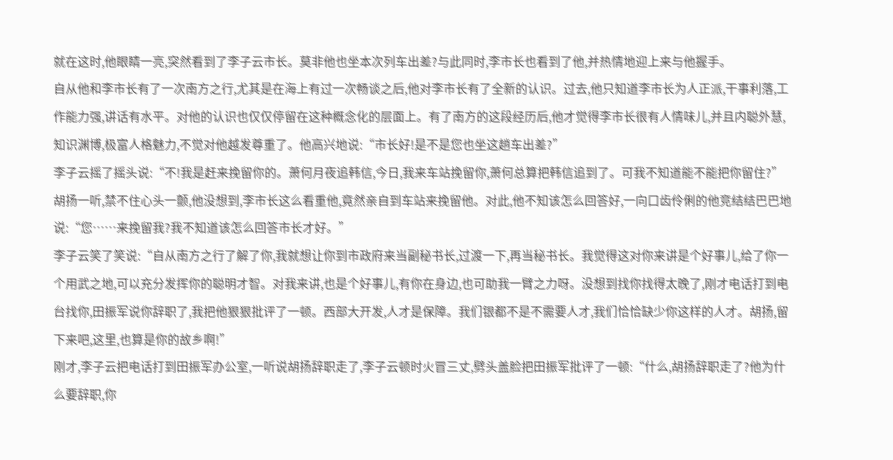就在这时,他眼睛一亮,突然看到了李子云市长。莫非他也坐本次列车出差?与此同时,李市长也看到了他,并热情地迎上来与他握手。
自从他和李市长有了一次南方之行,尤其是在海上有过一次畅谈之后,他对李市长有了全新的认识。过去,他只知道李市长为人正派,干事利落,工作能力强,讲话有水平。对他的认识也仅仅停留在这种概念化的层面上。有了南方的这段经历后,他才觉得李市长很有人情味儿,并且内聪外慧,知识渊博,极富人格魅力,不觉对他越发尊重了。他高兴地说:“市长好!是不是您也坐这趟车出差?”
李子云摇了摇头说:“不!我是赶来挽留你的。萧何月夜追韩信,今日,我来车站挽留你,萧何总算把韩信追到了。可我不知道能不能把你留住?”
胡扬一听,禁不住心头一颤,他没想到,李市长这么看重他,竟然亲自到车站来挽留他。对此,他不知该怎么回答好,一向口齿伶俐的他竞结结巴巴地说:“您……来挽留我?我不知道该怎么回答市长才好。”
李子云笑了笑说:“自从南方之行了解了你,我就想让你到市政府来当副秘书长,过渡一下,再当秘书长。我觉得这对你来讲是个好事儿,给了你一个用武之地,可以充分发挥你的聪明才智。对我来讲,也是个好事儿,有你在身边,也可助我一臂之力呀。没想到找你找得太晚了,刚才电话打到电台找你,田振军说你辞职了,我把他狠狠批评了一顿。西部大开发,人才是保障。我们银都不是不需要人才,我们恰恰缺少你这样的人才。胡扬,留下来吧,这里,也算是你的故乡啊!”
刚才,李子云把电话打到田振军办公室,一听说胡扬辞职走了,李子云顿时火冒三丈,劈头盖脸把田振军批评了一顿:“什么,胡扬辞职走了?他为什么要辞职,你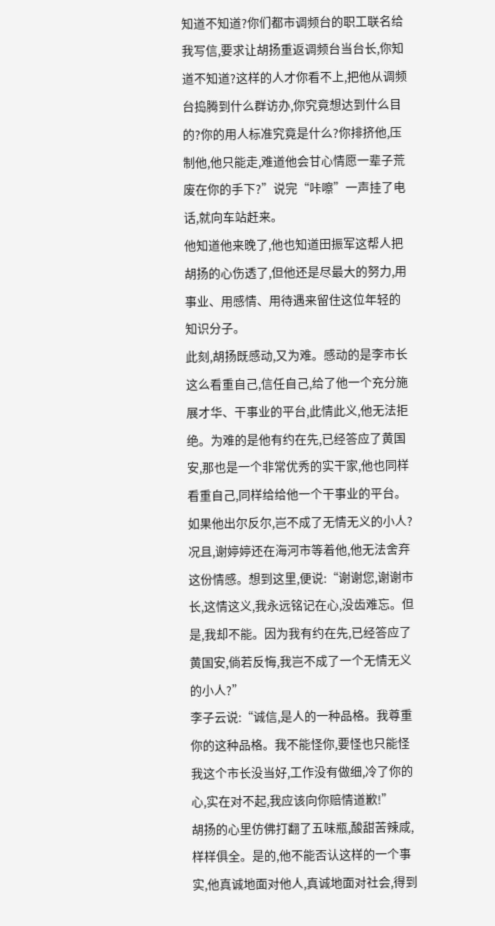知道不知道?你们都市调频台的职工联名给我写信,要求让胡扬重返调频台当台长,你知道不知道?这样的人才你看不上,把他从调频台捣腾到什么群访办,你究竟想达到什么目的?你的用人标准究竟是什么?你排挤他,压制他,他只能走,难道他会甘心情愿一辈子荒废在你的手下?”说完“咔嚓”一声挂了电话,就向车站赶来。
他知道他来晚了,他也知道田振军这帮人把胡扬的心伤透了,但他还是尽最大的努力,用事业、用感情、用待遇来留住这位年轻的知识分子。
此刻,胡扬既感动,又为难。感动的是李市长这么看重自己,信任自己,给了他一个充分施展才华、干事业的平台,此情此义,他无法拒绝。为难的是他有约在先,已经答应了黄国安,那也是一个非常优秀的实干家,他也同样看重自己,同样给给他一个干事业的平台。如果他出尔反尔,岂不成了无情无义的小人?况且,谢婷婷还在海河市等着他,他无法舍弃这份情感。想到这里,便说:“谢谢您,谢谢市长,这情这义,我永远铭记在心,没齿难忘。但是,我却不能。因为我有约在先,已经答应了黄国安,倘若反悔,我岂不成了一个无情无义的小人?”
李子云说:“诚信,是人的一种品格。我尊重你的这种品格。我不能怪你,要怪也只能怪我这个市长没当好,工作没有做细,冷了你的心,实在对不起,我应该向你赔情道歉!”
胡扬的心里仿佛打翻了五味瓶,酸甜苦辣咸,样样俱全。是的,他不能否认这样的一个事实,他真诚地面对他人,真诚地面对社会,得到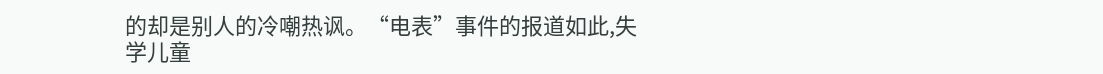的却是别人的冷嘲热讽。“电表”事件的报道如此,失学儿童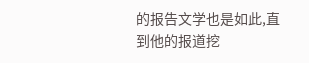的报告文学也是如此,直到他的报道挖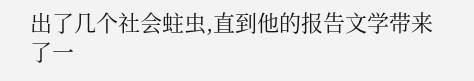出了几个社会蛀虫,直到他的报告文学带来了一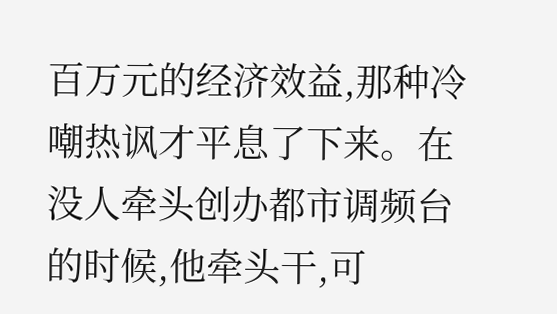百万元的经济效益,那种冷嘲热讽才平息了下来。在没人牵头创办都市调频台的时候,他牵头干,可